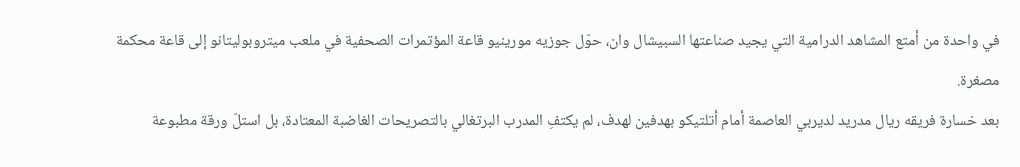في واحدة من أمتع المشاهد الدرامية التي يجيد صناعتها السبيشال وان، حوّل جوزيه مورينيو قاعة المؤتمرات الصحفية في ملعب ميتروبوليتانو إلى قاعة محكمة مصغرة.
بعد خسارة فريقه ريال مدريد لديربي العاصمة أمام أتلتيكو بهدفين لهدف، لم يكتفِ المدرب البرتغالي بالتصريحات الغاضبة المعتادة، بل استلّ ورقة مطبوعة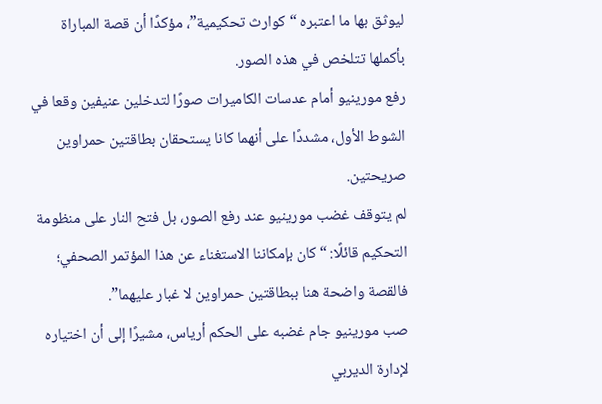ليوثق بها ما اعتبره “كوارث تحكيمية”، مؤكدًا أن قصة المباراة بأكملها تتلخص في هذه الصور.
رفع مورينيو أمام عدسات الكاميرات صورًا لتدخلين عنيفين وقعا في الشوط الأول، مشددًا على أنهما كانا يستحقان بطاقتين حمراوين صريحتين.
لم يتوقف غضب مورينيو عند رفع الصور، بل فتح النار على منظومة التحكيم قائلًا: “كان بإمكاننا الاستغناء عن هذا المؤتمر الصحفي؛ فالقصة واضحة هنا ببطاقتين حمراوين لا غبار عليهما”.
صب مورينيو جام غضبه على الحكم أرياس، مشيرًا إلى أن اختياره لإدارة الديربي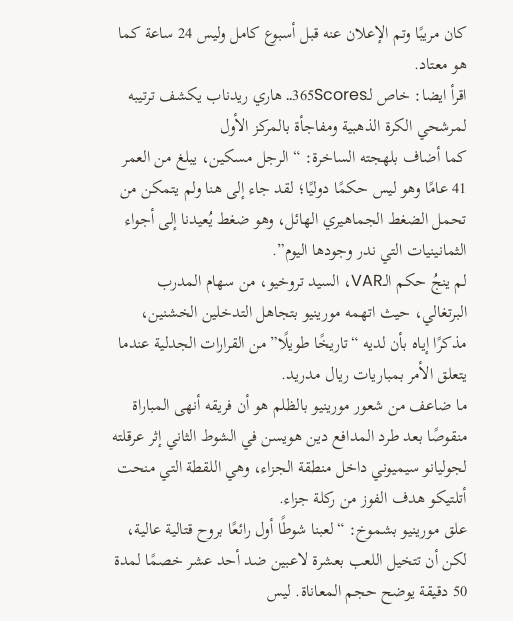كان مريبًا وتم الإعلان عنه قبل أسبوع كامل وليس 24 ساعة كما هو معتاد.
اقرأ ايضا: خاص لـ365Scores.. هاري ريدناب يكشف ترتيبه لمرشحي الكرة الذهبية ومفاجأة بالمركز الأول
كما أضاف بلهجته الساخرة: “الرجل مسكين، يبلغ من العمر 41 عامًا وهو ليس حكمًا دوليًا؛ لقد جاء إلى هنا ولم يتمكن من تحمل الضغط الجماهيري الهائل، وهو ضغط يُعيدنا إلى أجواء الثمانينيات التي ندر وجودها اليوم”.
لم ينجُ حكم الـVAR، السيد تروخيو، من سهام المدرب البرتغالي، حيث اتهمه مورينيو بتجاهل التدخلين الخشنين، مذكرًا إياه بأن لديه “تاريخًا طويلًا” من القرارات الجدلية عندما يتعلق الأمر بمباريات ريال مدريد.
ما ضاعف من شعور مورينيو بالظلم هو أن فريقه أنهى المباراة منقوصًا بعد طرد المدافع دين هويسن في الشوط الثاني إثر عرقلته لجوليانو سيميوني داخل منطقة الجزاء، وهي اللقطة التي منحت أتلتيكو هدف الفوز من ركلة جزاء.
علق مورينيو بشموخ: “لعبنا شوطًا أول رائعًا بروح قتالية عالية، لكن أن تتخيل اللعب بعشرة لاعبين ضد أحد عشر خصمًا لمدة 50 دقيقة يوضح حجم المعاناة. ليس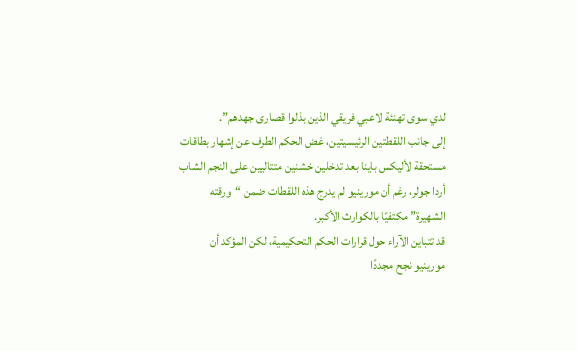لدي سوى تهنئة لاعبي فريقي الذين بذلوا قصارى جهدهم”.
إلى جانب اللقطتين الرئيسيتين، غض الحكم الطرف عن إشهار بطاقات مستحقة لأليكس باينا بعد تدخلين خشنين متتاليين على النجم الشاب أردا جولر، رغم أن مورينيو لم يدرج هذه اللقطات ضمن “ورقته الشهيرة” مكتفيًا بالكوارث الأكبر.
قد تتباين الآراء حول قرارات الحكم التحكيمية، لكن المؤكد أن مورينيو نجح مجددًا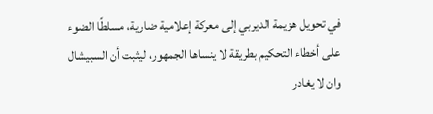في تحويل هزيمة الديربي إلى معركة إعلامية ضارية، مسلطًا الضوء على أخطاء التحكيم بطريقة لا ينساها الجمهور، ليثبت أن السبيشال وان لا يغادر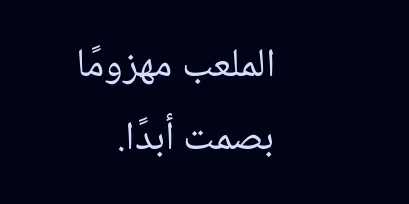الملعب مهزومًا بصمت أبدًا.